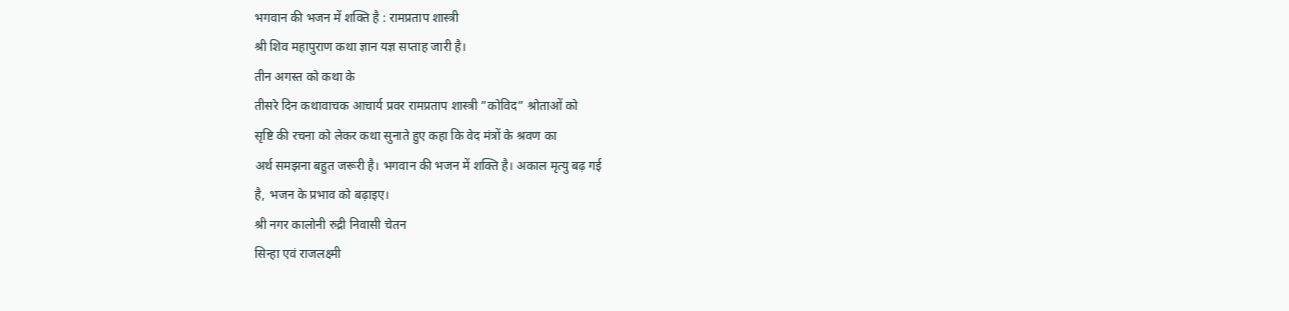भगवान की भजन में शक्ति है : रामप्रताप शास्त्री
श्री शिव महापुराण कथा ज्ञान यज्ञ सप्ताह जारी है।
तीन अगस्त को कथा के
तीसरे दिन कथावाचक आचार्य प्रवर रामप्रताप शास्त्री ”कोविद” श्रोताओं को
सृष्टि की रचना को लेकर कथा सुनाते हुए कहा कि वेद मंत्रों के श्रवण का
अर्थ समझना बहुत जरूरी है। भगवान की भजन में शक्ति है। अकाल मृत्यु बढ़ गई
है, भजन के प्रभाव को बढ़ाइए।
श्री नगर कालोनी रुद्री निवासी चेतन
सिन्हा एवं राजलक्ष्मी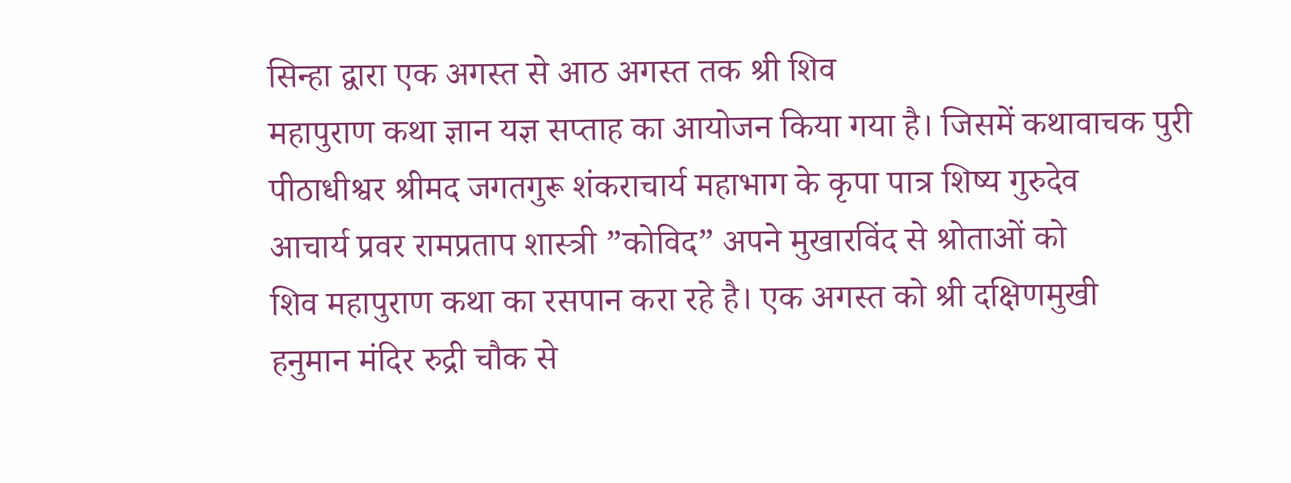सिन्हा द्वारा एक अगस्त से आठ अगस्त तक श्री शिव
महापुराण कथा ज्ञान यज्ञ सप्ताह का आयोजन किया गया है। जिसमें कथावाचक पुरी
पीठाधीश्वर श्रीमद जगतगुरू शंकराचार्य महाभाग के कृपा पात्र शिष्य गुरुदेव
आचार्य प्रवर रामप्रताप शास्त्री ”कोविद” अपने मुखारविंद से श्रोताओं को
शिव महापुराण कथा का रसपान करा रहे है। एक अगस्त को श्री दक्षिणमुखी
हनुमान मंदिर रुद्री चौक से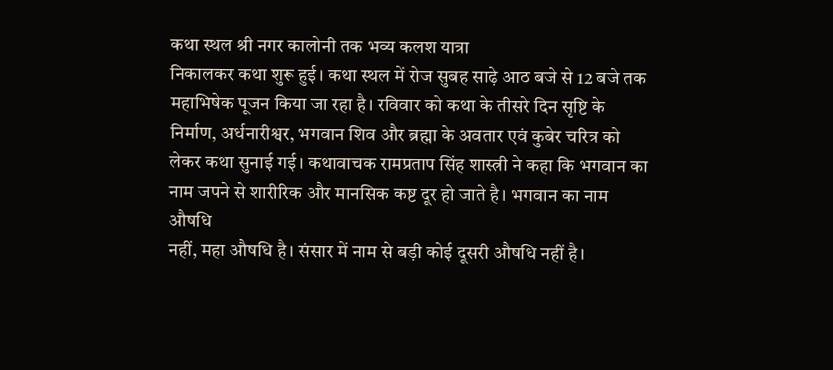कथा स्थल श्री नगर कालोनी तक भव्य कलश यात्रा
निकालकर कथा शुरू हुई। कथा स्थल में रोज सुबह साढ़े आठ बजे से 12 बजे तक
महाभिषेक पूजन किया जा रहा है। रविवार को कथा के तीसरे दिन सृष्टि के
निर्माण, अर्धनारीश्वर, भगवान शिव और ब्रह्मा के अवतार एवं कुबेर चरित्र को
लेकर कथा सुनाई गई। कथावाचक रामप्रताप सिंह शास्त्री ने कहा कि भगवान का
नाम जपने से शारीरिक और मानसिक कष्ट दूर हो जाते है। भगवान का नाम औषधि
नहीं, महा औषधि है। संसार में नाम से बड़ी कोई दूसरी औषधि नहीं है।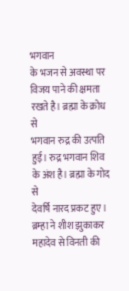भगवान
के भजन से अवस्था पर विजय पाने की क्षमता रखते है। ब्रह्मा के क्रोध से
भगवान रुद्र की उत्पति हुई। रुद्र भगवान शिव के अंश है। ब्रह्मा के गोद से
देवर्षि नारद प्रकट हुए। ब्रम्हा ने शीश झुकाकर महादेव से विनती की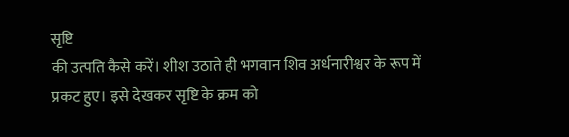सृष्टि
की उत्पति कैसे करें। शीश उठाते ही भगवान शिव अर्धनारीश्वर के रूप में
प्रकट हुए। इसे देखकर सृष्टि के क्रम को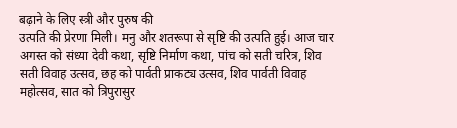बढ़ाने के लिए स्त्री और पुरुष की
उत्पति की प्रेरणा मिली। मनु और शतरूपा से सृष्टि की उत्पति हुई। आज चार
अगस्त को संध्या देवी कथा, सृष्टि निर्माण कथा, पांच को सती चरित्र, शिव
सती विवाह उत्सव, छह को पार्वती प्राकट्य उत्सव, शिव पार्वती विवाह
महोत्सव, सात को त्रिपुरासुर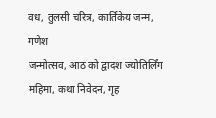वध, तुलसी चरित्र, कार्तिकेय जन्म, गणेश
जन्मोत्सव, आठ को द्वादश ज्योतिर्लिंग महिमा, कथा निवेदन, गृह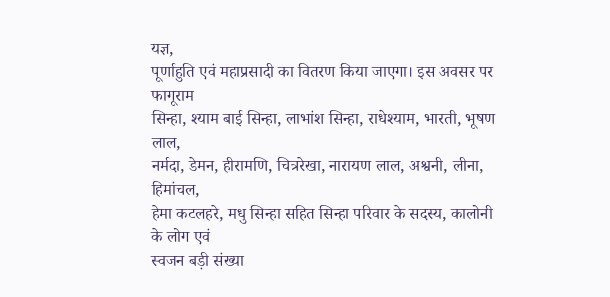यज्ञ,
पूर्णाहुति एवं महाप्रसादी का वितरण किया जाएगा। इस अवसर पर फागूराम
सिन्हा, श्याम बाई सिन्हा, लाभांश सिन्हा, राधेश्याम, भारती, भूषण लाल,
नर्मदा, डेमन, हीरामणि, चित्ररेखा, नारायण लाल, अश्वनी, लीना, हिमांचल,
हेमा कटलहरे, मधु सिन्हा सहित सिन्हा परिवार के सदस्य, कालोनी के लोग एवं
स्वजन बड़ी संख्या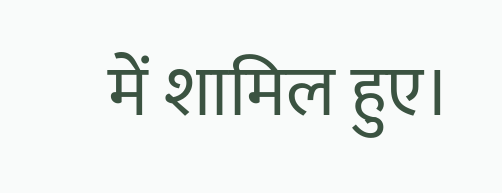में शामिल हुए।